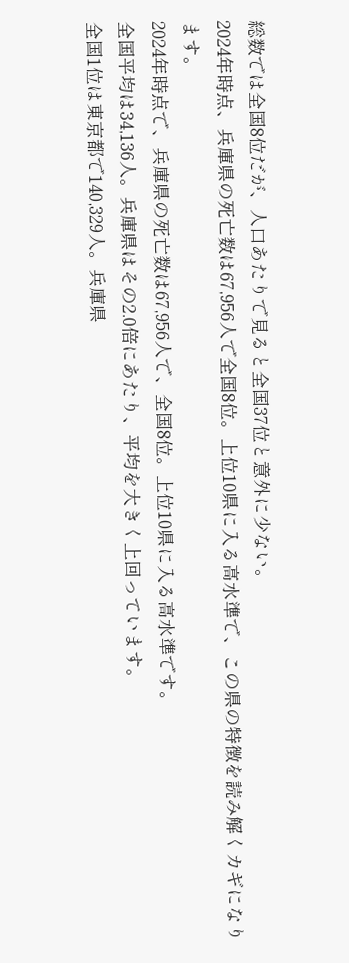総数では全国8位だが、人口あたりで見ると全国37位と意外に少ない。
2024年時点、兵庫県の死亡数は67,956人で全国8位。上位10県に入る高水準で、この県の特徴を読み解くカギになります。
2024年時点で、兵庫県の死亡数は67,956人で、全国8位。上位10県に入る高水準です。
全国平均は34,136人。兵庫県はその2.0倍にあたり、平均を大きく上回っています。
全国1位は東京都で140,329人。兵庫県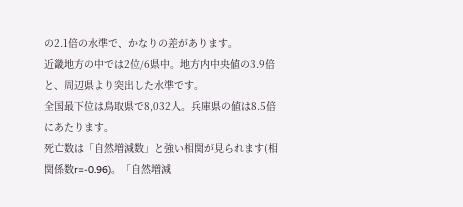の2.1倍の水準で、かなりの差があります。
近畿地方の中では2位/6県中。地方内中央値の3.9倍と、周辺県より突出した水準です。
全国最下位は鳥取県で8,032人。兵庫県の値は8.5倍にあたります。
死亡数は「自然増減数」と強い相関が見られます(相関係数r=-0.96)。「自然増減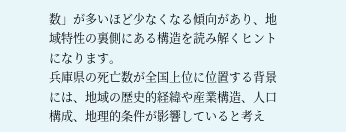数」が多いほど少なくなる傾向があり、地域特性の裏側にある構造を読み解くヒントになります。
兵庫県の死亡数が全国上位に位置する背景には、地域の歴史的経緯や産業構造、人口構成、地理的条件が影響していると考え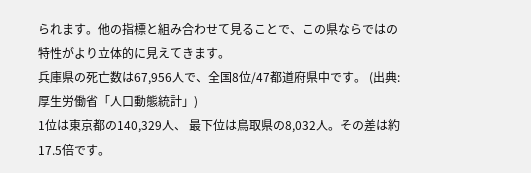られます。他の指標と組み合わせて見ることで、この県ならではの特性がより立体的に見えてきます。
兵庫県の死亡数は67,956人で、全国8位/47都道府県中です。 (出典: 厚生労働省「人口動態統計」)
1位は東京都の140,329人、 最下位は鳥取県の8,032人。その差は約17.5倍です。